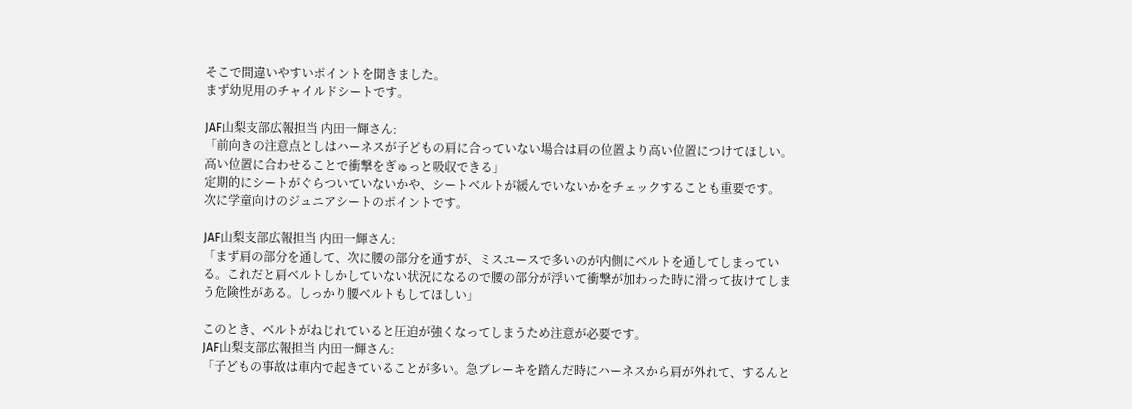そこで間違いやすいポイントを聞きました。
まず幼児用のチャイルドシートです。

JAF山梨支部広報担当 内田一輝さん:
「前向きの注意点としはハーネスが子どもの肩に合っていない場合は肩の位置より高い位置につけてほしい。高い位置に合わせることで衝撃をぎゅっと吸収できる」
定期的にシートがぐらついていないかや、シートベルトが緩んでいないかをチェックすることも重要です。
次に学童向けのジュニアシートのポイントです。

JAF山梨支部広報担当 内田一輝さん:
「まず肩の部分を通して、次に腰の部分を通すが、ミスユースで多いのが内側にベルトを通してしまっている。これだと肩ベルトしかしていない状況になるので腰の部分が浮いて衝撃が加わった時に滑って抜けてしまう危険性がある。しっかり腰ベルトもしてほしい」

このとき、ベルトがねじれていると圧迫が強くなってしまうため注意が必要です。
JAF山梨支部広報担当 内田一輝さん:
「子どもの事故は車内で起きていることが多い。急ブレーキを踏んだ時にハーネスから肩が外れて、するんと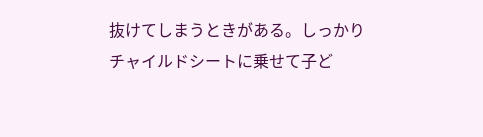抜けてしまうときがある。しっかりチャイルドシートに乗せて子ど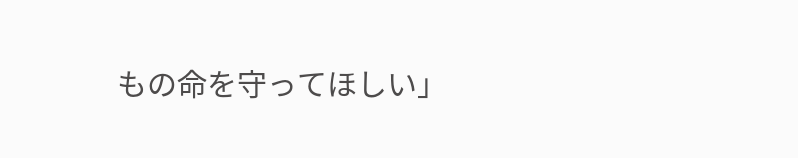もの命を守ってほしい」